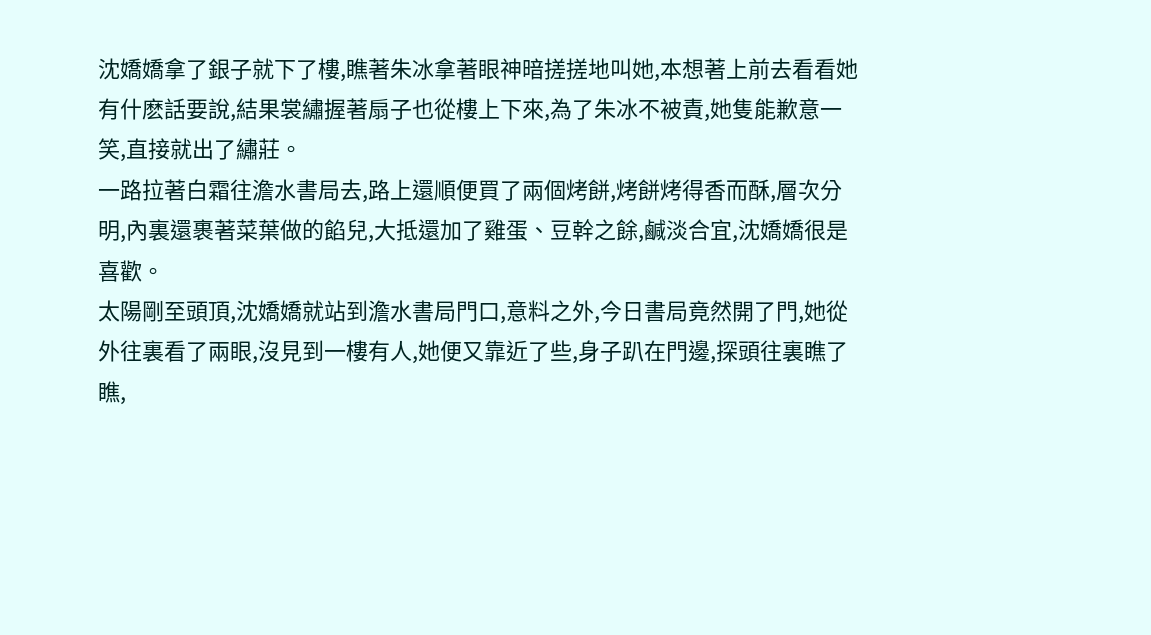沈嬌嬌拿了銀子就下了樓,瞧著朱冰拿著眼神暗搓搓地叫她,本想著上前去看看她有什麽話要說,結果裳繡握著扇子也從樓上下來,為了朱冰不被責,她隻能歉意一笑,直接就出了繡莊。
一路拉著白霜往澹水書局去,路上還順便買了兩個烤餅,烤餅烤得香而酥,層次分明,內裏還裹著菜葉做的餡兒,大抵還加了雞蛋、豆幹之餘,鹹淡合宜,沈嬌嬌很是喜歡。
太陽剛至頭頂,沈嬌嬌就站到澹水書局門口,意料之外,今日書局竟然開了門,她從外往裏看了兩眼,沒見到一樓有人,她便又靠近了些,身子趴在門邊,探頭往裏瞧了瞧,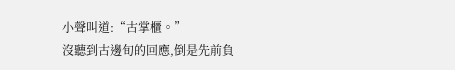小聲叫道:“古掌櫃。”
沒聽到古邊旬的回應,倒是先前負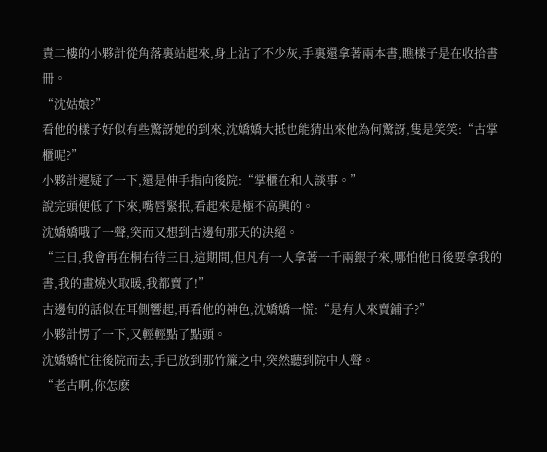責二樓的小夥計從角落裏站起來,身上沾了不少灰,手裏還拿著兩本書,瞧樣子是在收拾書冊。
“沈姑娘?”
看他的樣子好似有些驚訝她的到來,沈嬌嬌大抵也能猜出來他為何驚訝,隻是笑笑:“古掌櫃呢?”
小夥計遲疑了一下,還是伸手指向後院:“掌櫃在和人談事。”
說完頭便低了下來,嘴唇緊抿,看起來是極不高興的。
沈嬌嬌哦了一聲,突而又想到古邊旬那天的決絕。
“三日,我會再在桐右待三日,這期間,但凡有一人拿著一千兩銀子來,哪怕他日後要拿我的書,我的畫燒火取暖,我都賣了!”
古邊旬的話似在耳側響起,再看他的神色,沈嬌嬌一慌:“是有人來賣鋪子?”
小夥計愣了一下,又輕輕點了點頭。
沈嬌嬌忙往後院而去,手已放到那竹簾之中,突然聽到院中人聲。
“老古啊,你怎麽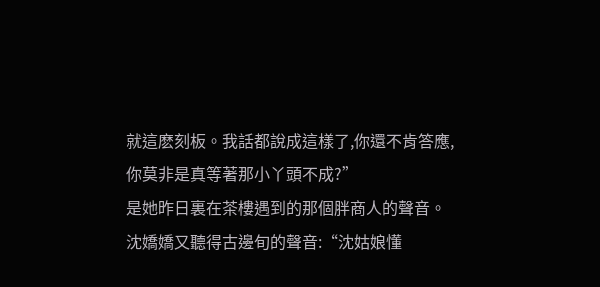就這麽刻板。我話都說成這樣了,你還不肯答應,你莫非是真等著那小丫頭不成?”
是她昨日裏在茶樓遇到的那個胖商人的聲音。
沈嬌嬌又聽得古邊旬的聲音:“沈姑娘懂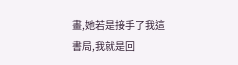畫,她若是接手了我這書局,我就是回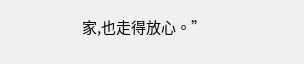家,也走得放心。”